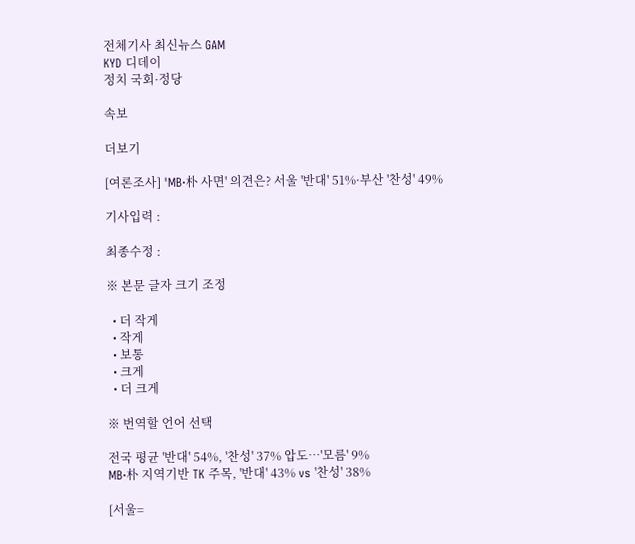전체기사 최신뉴스 GAM
KYD 디데이
정치 국회·정당

속보

더보기

[여론조사] 'MB·朴 사면' 의견은? 서울 '반대' 51%·부산 '찬성' 49%

기사입력 :

최종수정 :

※ 본문 글자 크기 조정

  • 더 작게
  • 작게
  • 보통
  • 크게
  • 더 크게

※ 번역할 언어 선택

전국 평균 '반대' 54%, '찬성' 37% 압도…'모름' 9%
MB·朴 지역기반 TK 주목, '반대' 43% vs '찬성' 38%

[서울=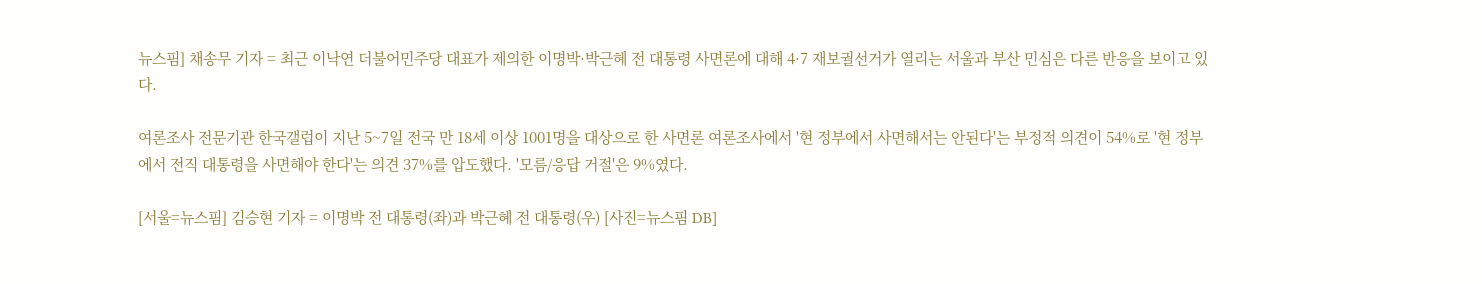뉴스핌] 채송무 기자 = 최근 이낙연 더불어민주당 대표가 제의한 이명박·박근혜 전 대통령 사면론에 대해 4·7 재보궐선거가 열리는 서울과 부산 민심은 다른 반응을 보이고 있다.

여론조사 전문기관 한국갤럽이 지난 5~7일 전국 만 18세 이상 1001명을 대상으로 한 사면론 여론조사에서 '현 정부에서 사면해서는 안된다'는 부정적 의견이 54%로 '현 정부에서 전직 대통령을 사면해야 한다'는 의견 37%를 압도했다. '모름/응답 거절'은 9%였다.

[서울=뉴스핌] 김승현 기자 = 이명박 전 대통령(좌)과 박근혜 전 대통령(우) [사진=뉴스핌 DB]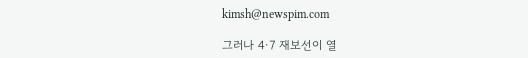kimsh@newspim.com

그러나 4·7 재보선이 열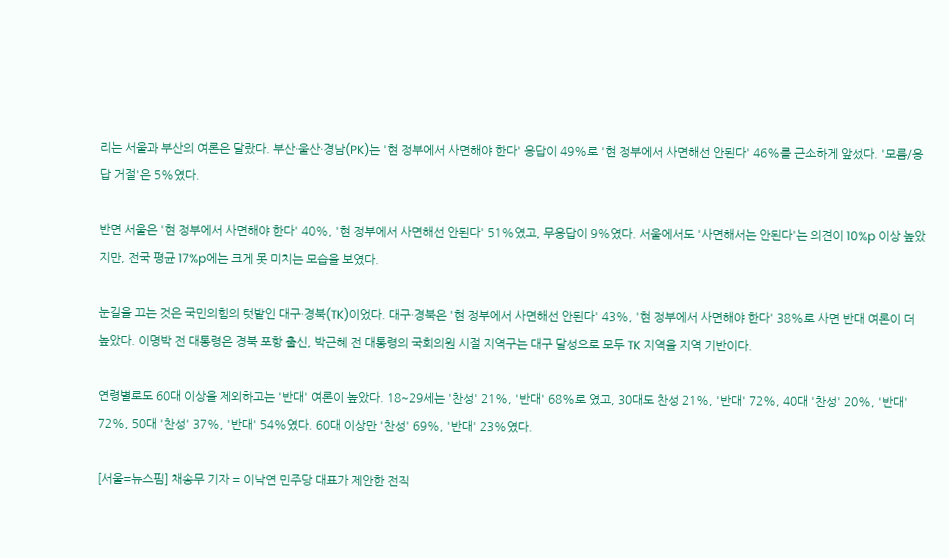리는 서울과 부산의 여론은 달랐다. 부산·울산·경남(PK)는 '현 정부에서 사면해야 한다' 응답이 49%로 '현 정부에서 사면해선 안된다' 46%를 근소하게 앞섰다. '모름/응답 거절'은 5%였다.

반면 서울은 '현 정부에서 사면해야 한다' 40%, '현 정부에서 사면해선 안된다' 51%였고, 무응답이 9%였다. 서울에서도 '사면해서는 안된다'는 의견이 10%p 이상 높았지만, 전국 평균 17%p에는 크게 못 미치는 모습을 보였다.

눈길을 끄는 것은 국민의힘의 텃밭인 대구·경북(TK)이었다. 대구·경북은 '현 정부에서 사면해선 안된다' 43%, '현 정부에서 사면해야 한다' 38%로 사면 반대 여론이 더 높았다. 이명박 전 대통령은 경북 포항 출신, 박근혜 전 대통령의 국회의원 시절 지역구는 대구 달성으로 모두 TK 지역을 지역 기반이다.

연령별로도 60대 이상을 제외하고는 '반대' 여론이 높았다. 18~29세는 '찬성' 21%, '반대' 68%로 였고, 30대도 찬성 21%, '반대' 72%, 40대 '찬성' 20%, '반대' 72%, 50대 '찬성' 37%, '반대' 54%였다. 60대 이상만 '찬성' 69%, '반대' 23%였다.

[서울=뉴스핌] 채송무 기자 = 이낙연 민주당 대표가 제안한 전직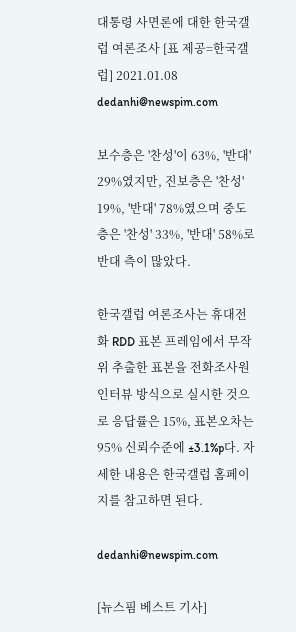대통령 사면론에 대한 한국갤럽 여론조사 [표 제공=한국갤럽] 2021.01.08 dedanhi@newspim.com

보수층은 '찬성'이 63%, '반대' 29%였지만, 진보층은 '찬성' 19%, '반대' 78%였으며 중도층은 '찬성' 33%, '반대' 58%로 반대 측이 많았다.

한국갤럽 여론조사는 휴대전화 RDD 표본 프레임에서 무작위 추출한 표본을 전화조사원 인터뷰 방식으로 실시한 것으로 응답률은 15%, 표본오차는 95% 신뢰수준에 ±3.1%p다. 자세한 내용은 한국갤럽 홈페이지를 참고하면 된다.

dedanhi@newspim.com

[뉴스핌 베스트 기사]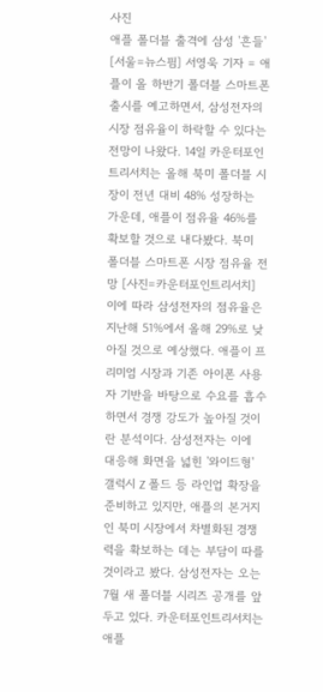사진
애플 폴더블 출격에 삼성 '흔들' [서울=뉴스핌] 서영욱 기자 = 애플이 올 하반기 폴더블 스마트폰 출시를 예고하면서, 삼성전자의 시장 점유율이 하락할 수 있다는 전망이 나왔다. 14일 카운터포인트리서치는 올해 북미 폴더블 시장이 전년 대비 48% 성장하는 가운데, 애플이 점유율 46%를 확보할 것으로 내다봤다. 북미 폴더블 스마트폰 시장 점유율 전망 [사진=카운터포인트리서치] 이에 따라 삼성전자의 점유율은 지난해 51%에서 올해 29%로 낮아질 것으로 예상했다. 애플이 프리미엄 시장과 기존 아이폰 사용자 기반을 바탕으로 수요를 흡수하면서 경쟁 강도가 높아질 것이란 분석이다. 삼성전자는 이에 대응해 화면을 넓힌 '와이드형' 갤럭시 Z 폴드 등 라인업 확장을 준비하고 있지만, 애플의 본거지인 북미 시장에서 차별화된 경쟁력을 확보하는 데는 부담이 따를 것이라고 봤다. 삼성전자는 오는 7월 새 폴더블 시리즈 공개를 앞두고 있다. 카운터포인트리서치는 애플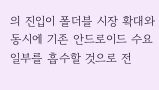의 진입이 폴더블 시장 확대와 동시에 기존 안드로이드 수요 일부를 흡수할 것으로 전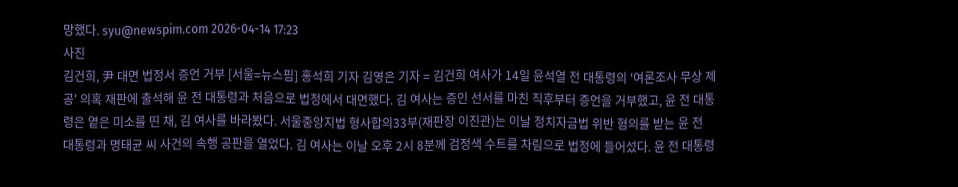망했다. syu@newspim.com 2026-04-14 17:23
사진
김건희, 尹 대면 법정서 증언 거부 [서울=뉴스핌] 홍석희 기자 김영은 기자 = 김건희 여사가 14일 윤석열 전 대통령의 '여론조사 무상 제공' 의혹 재판에 출석해 윤 전 대통령과 처음으로 법정에서 대면했다. 김 여사는 증인 선서를 마친 직후부터 증언을 거부했고, 윤 전 대통령은 옅은 미소를 띤 채, 김 여사를 바라봤다. 서울중앙지법 형사합의33부(재판장 이진관)는 이날 정치자금법 위반 혐의를 받는 윤 전 대통령과 명태균 씨 사건의 속행 공판을 열었다. 김 여사는 이날 오후 2시 8분께 검정색 수트를 차림으로 법정에 들어섰다. 윤 전 대통령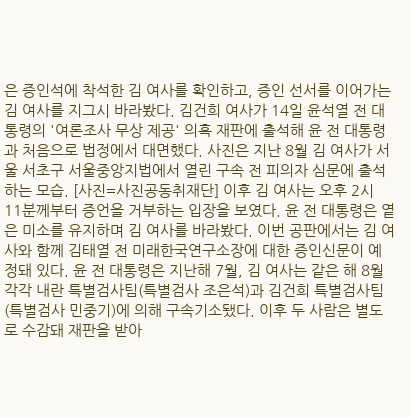은 증인석에 착석한 김 여사를 확인하고, 증인 선서를 이어가는 김 여사를 지그시 바라봤다. 김건희 여사가 14일 윤석열 전 대통령의 '여론조사 무상 제공' 의혹 재판에 출석해 윤 전 대통령과 처음으로 법정에서 대면했다. 사진은 지난 8월 김 여사가 서울 서초구 서울중앙지법에서 열린 구속 전 피의자 심문에 출석하는 모습. [사진=사진공동취재단] 이후 김 여사는 오후 2시 11분께부터 증언을 거부하는 입장을 보였다. 윤 전 대통령은 옅은 미소를 유지하며 김 여사를 바라봤다. 이번 공판에서는 김 여사와 함께 김태열 전 미래한국연구소장에 대한 증인신문이 예정돼 있다. 윤 전 대통령은 지난해 7월, 김 여사는 같은 해 8월 각각 내란 특별검사팀(특별검사 조은석)과 김건희 특별검사팀(특별검사 민중기)에 의해 구속기소됐다. 이후 두 사람은 별도로 수감돼 재판을 받아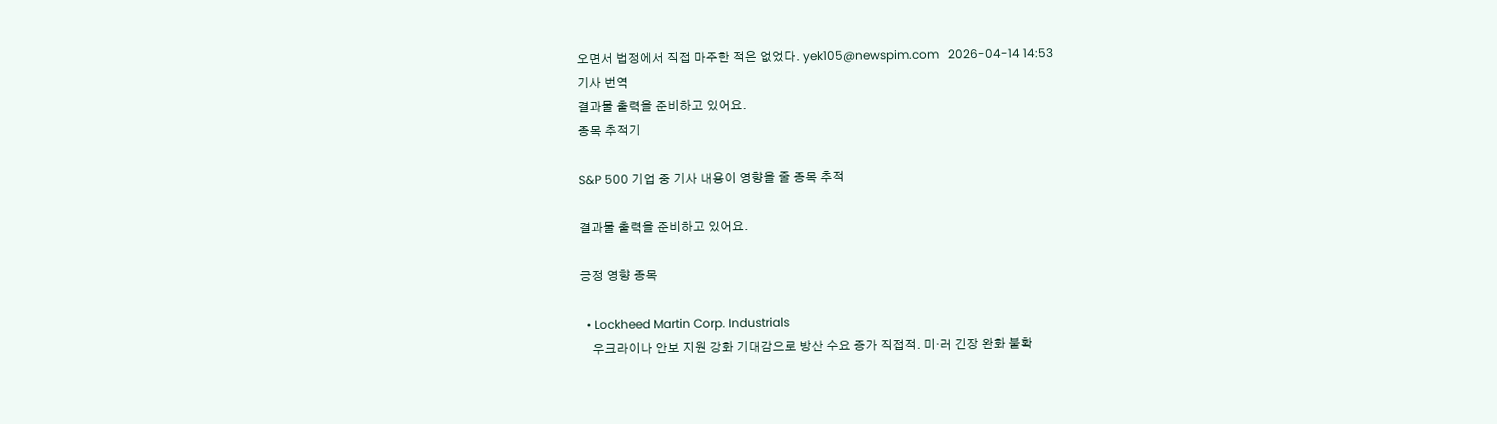오면서 법정에서 직접 마주한 적은 없었다. yek105@newspim.com   2026-04-14 14:53
기사 번역
결과물 출력을 준비하고 있어요.
종목 추적기

S&P 500 기업 중 기사 내용이 영향을 줄 종목 추적

결과물 출력을 준비하고 있어요.

긍정 영향 종목

  • Lockheed Martin Corp. Industrials
    우크라이나 안보 지원 강화 기대감으로 방산 수요 증가 직접적. 미·러 긴장 완화 불확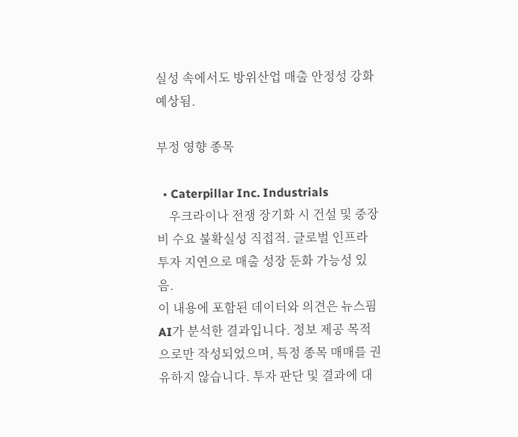실성 속에서도 방위산업 매출 안정성 강화 예상됨.

부정 영향 종목

  • Caterpillar Inc. Industrials
    우크라이나 전쟁 장기화 시 건설 및 중장비 수요 불확실성 직접적. 글로벌 인프라 투자 지연으로 매출 성장 둔화 가능성 있음.
이 내용에 포함된 데이터와 의견은 뉴스핌 AI가 분석한 결과입니다. 정보 제공 목적으로만 작성되었으며, 특정 종목 매매를 권유하지 않습니다. 투자 판단 및 결과에 대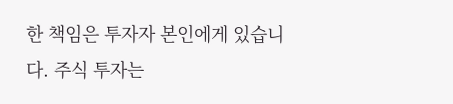한 책임은 투자자 본인에게 있습니다. 주식 투자는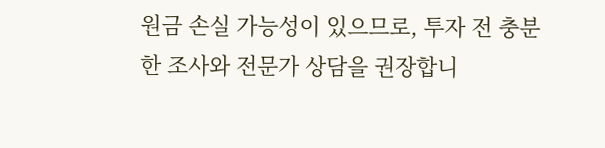원금 손실 가능성이 있으므로, 투자 전 충분한 조사와 전문가 상담을 권장합니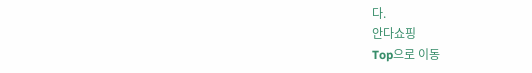다.
안다쇼핑
Top으로 이동